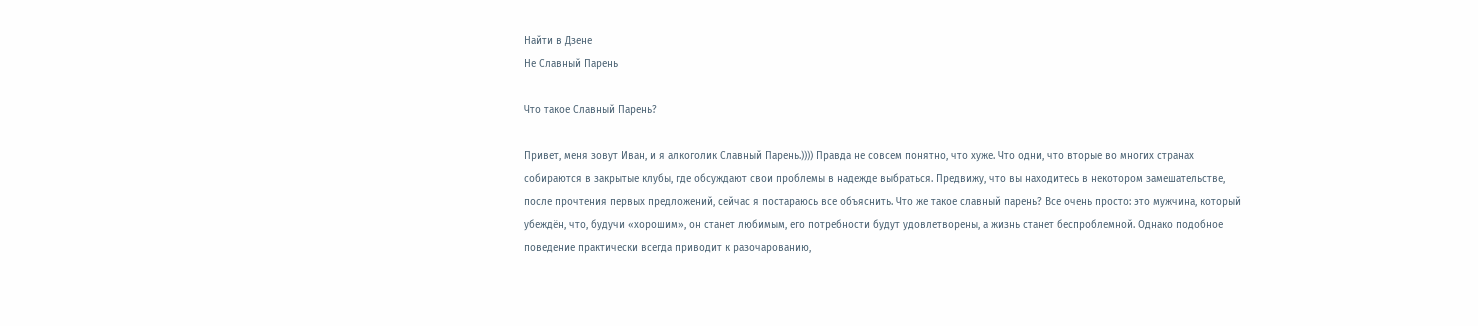Найти в Дзене
Не Славный Парень

Что такое Славный Парень?

Привет, меня зовут Иван, и я алкоголик Славный Парень.)))) Правда не совсем понятно, что хуже. Что одни, что вторые во многих странах собираются в закрытые клубы, где обсуждают свои проблемы в надежде выбраться. Предвижу, что вы находитесь в некотором замешательстве, после прочтения первых предложений, сейчас я постараюсь все объяснить. Что же такое славный парень? Все очень просто: это мужчина, который убеждён, что, будучи «хорошим», он станет любимым, его потребности будут удовлетворены, а жизнь станет беспроблемной. Однако подобное поведение практически всегда приводит к разочарованию,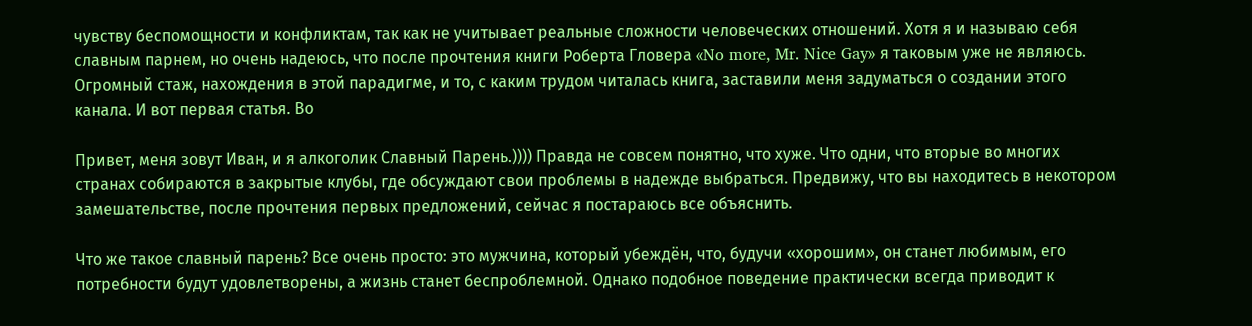чувству беспомощности и конфликтам, так как не учитывает реальные сложности человеческих отношений. Хотя я и называю себя славным парнем, но очень надеюсь, что после прочтения книги Роберта Гловера «No more, Mr. Nice Gay» я таковым уже не являюсь. Огромный стаж, нахождения в этой парадигме, и то, с каким трудом читалась книга, заставили меня задуматься о создании этого канала. И вот первая статья. Во

Привет, меня зовут Иван, и я алкоголик Славный Парень.)))) Правда не совсем понятно, что хуже. Что одни, что вторые во многих странах собираются в закрытые клубы, где обсуждают свои проблемы в надежде выбраться. Предвижу, что вы находитесь в некотором замешательстве, после прочтения первых предложений, сейчас я постараюсь все объяснить.

Что же такое славный парень? Все очень просто: это мужчина, который убеждён, что, будучи «хорошим», он станет любимым, его потребности будут удовлетворены, а жизнь станет беспроблемной. Однако подобное поведение практически всегда приводит к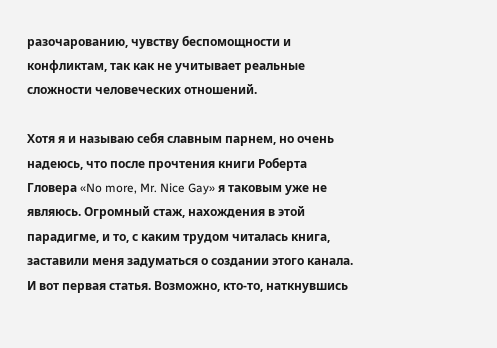разочарованию, чувству беспомощности и конфликтам, так как не учитывает реальные сложности человеческих отношений.

Хотя я и называю себя славным парнем, но очень надеюсь, что после прочтения книги Роберта Гловера «No more, Mr. Nice Gay» я таковым уже не являюсь. Огромный стаж, нахождения в этой парадигме, и то, с каким трудом читалась книга, заставили меня задуматься о создании этого канала. И вот первая статья. Возможно, кто-то, наткнувшись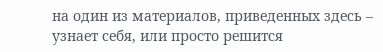на один из материалов, приведенных здесь – узнает себя, или просто решится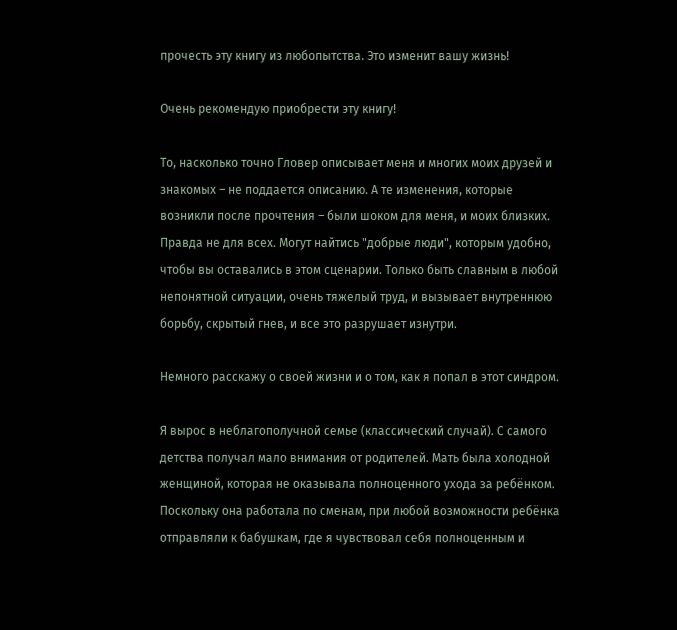прочесть эту книгу из любопытства. Это изменит вашу жизнь!

Очень рекомендую приобрести эту книгу!

То, насколько точно Гловер описывает меня и многих моих друзей и знакомых – не поддается описанию. А те изменения, которые возникли после прочтения – были шоком для меня, и моих близких. Правда не для всех. Могут найтись "добрые люди", которым удобно, чтобы вы оставались в этом сценарии. Только быть славным в любой непонятной ситуации, очень тяжелый труд, и вызывает внутреннюю борьбу, скрытый гнев, и все это разрушает изнутри.

Немного расскажу о своей жизни и о том, как я попал в этот синдром.

Я вырос в неблагополучной семье (классический случай). С самого детства получал мало внимания от родителей. Мать была холодной женщиной, которая не оказывала полноценного ухода за ребёнком. Поскольку она работала по сменам, при любой возможности ребёнка отправляли к бабушкам, где я чувствовал себя полноценным и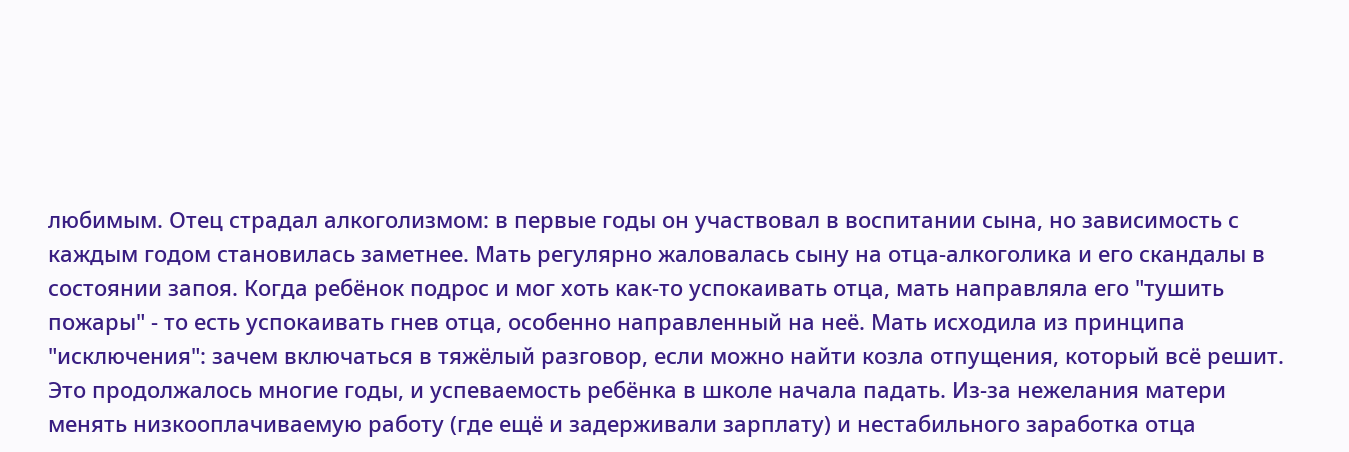любимым. Отец страдал алкоголизмом: в первые годы он участвовал в воспитании сына, но зависимость с каждым годом становилась заметнее. Мать регулярно жаловалась сыну на отца-алкоголика и его скандалы в состоянии запоя. Когда ребёнок подрос и мог хоть как-то успокаивать отца, мать направляла его "тушить пожары" - то есть успокаивать гнев отца, особенно направленный на неё. Мать исходила из принципа "исключения": зачем включаться в тяжёлый разговор, если можно найти козла отпущения, который всё решит. Это продолжалось многие годы, и успеваемость ребёнка в школе начала падать. Из-за нежелания матери менять низкооплачиваемую работу (где ещё и задерживали зарплату) и нестабильного заработка отца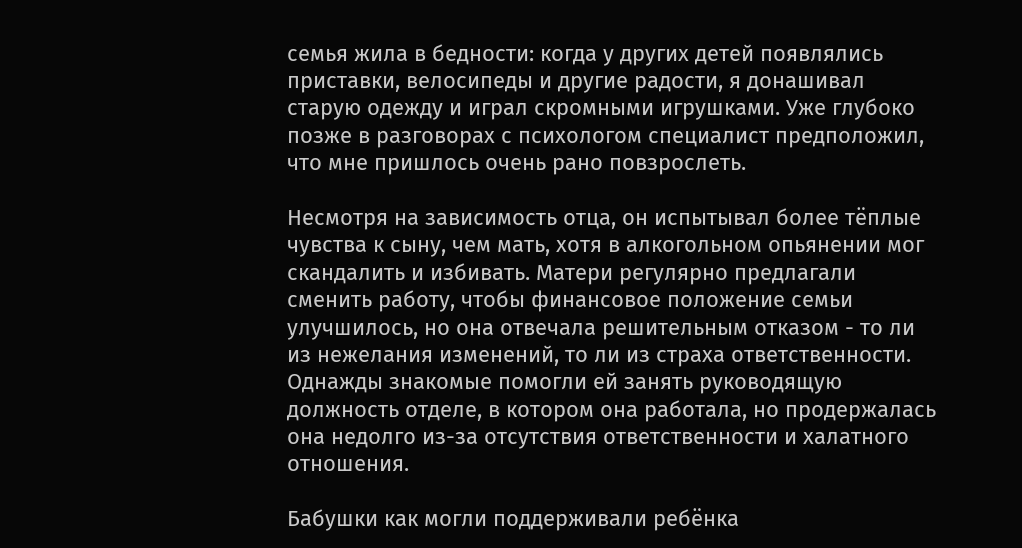семья жила в бедности: когда у других детей появлялись приставки, велосипеды и другие радости, я донашивал старую одежду и играл скромными игрушками. Уже глубоко позже в разговорах с психологом специалист предположил, что мне пришлось очень рано повзрослеть.

Несмотря на зависимость отца, он испытывал более тёплые чувства к сыну, чем мать, хотя в алкогольном опьянении мог скандалить и избивать. Матери регулярно предлагали сменить работу, чтобы финансовое положение семьи улучшилось, но она отвечала решительным отказом - то ли из нежелания изменений, то ли из страха ответственности. Однажды знакомые помогли ей занять руководящую должность отделе, в котором она работала, но продержалась она недолго из-за отсутствия ответственности и халатного отношения.

Бабушки как могли поддерживали ребёнка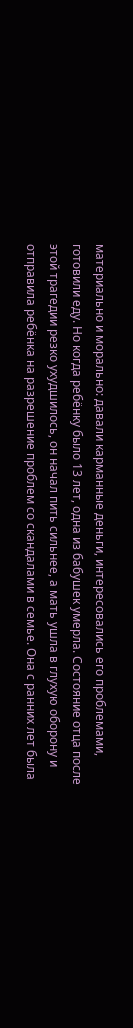материально и морально: давали карманные деньги, интересовались его проблемами, готовили еду. Но когда ребёнку было 13 лет, одна из бабушек умерла. Состояние отца после этой трагедии резко ухудшилось, он начал пить сильнее, а мать ушла в глухую оборону и отправила ребёнка на разрешение проблем со скандалами в семье. Она с ранних лет была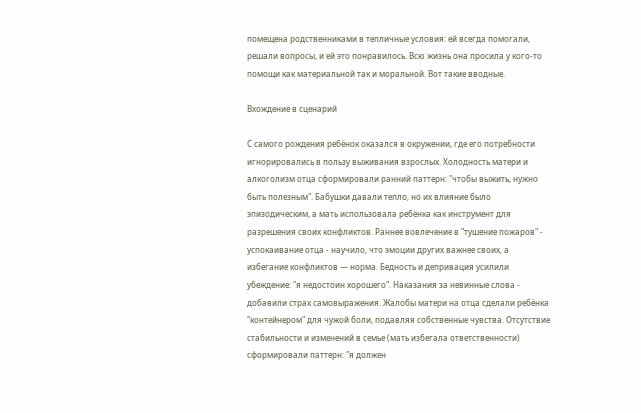помещена родственниками в тепличные условия: ей всегда помогали, решали вопросы, и ей это понравилось. Всю жизнь она просила у кого-то помощи как материальной так и моральной. Вот такие вводные.

Вхождение в сценарий

С самого рождения ребёнок оказался в окружении, где его потребности игнорировались в пользу выживания взрослых. Холодность матери и алкоголизм отца сформировали ранний паттерн: "чтобы выжить, нужно быть полезным". Бабушки давали тепло, но их влияние было эпизодическим, а мать использовала ребёнка как инструмент для разрешения своих конфликтов. Раннее вовлечение в "тушение пожаров" - успокаивание отца - научило, что эмоции других важнее своих, а избегание конфликтов — норма. Бедность и депривация усилили убеждение: "я недостоин хорошего". Наказания за невинные слова - добавили страх самовыражения. Жалобы матери на отца сделали ребёнка "контейнером" для чужой боли, подавляя собственные чувства. Отсутствие стабильности и изменений в семье (мать избегала ответственности) сформировали паттерн: "я должен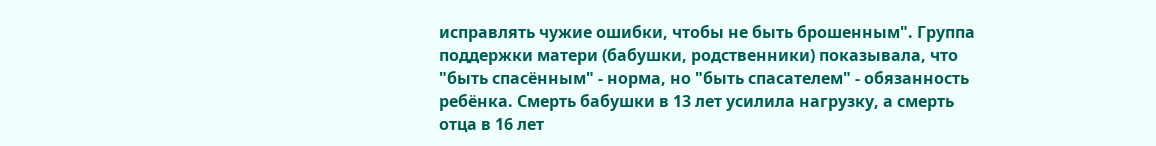исправлять чужие ошибки, чтобы не быть брошенным". Группа поддержки матери (бабушки, родственники) показывала, что "быть спасённым" - норма, но "быть спасателем" - обязанность ребёнка. Смерть бабушки в 13 лет усилила нагрузку, а смерть отца в 16 лет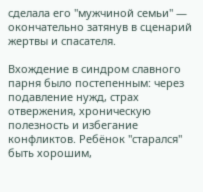сделала его "мужчиной семьи" — окончательно затянув в сценарий жертвы и спасателя.

Вхождение в синдром славного парня было постепенным: через подавление нужд, страх отвержения, хроническую полезность и избегание конфликтов. Ребёнок "старался" быть хорошим,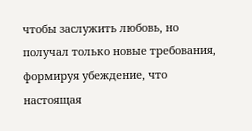чтобы заслужить любовь, но получал только новые требования, формируя убеждение, что настоящая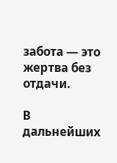забота — это жертва без отдачи.

В дальнейших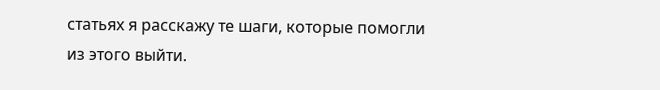статьях я расскажу те шаги, которые помогли из этого выйти.